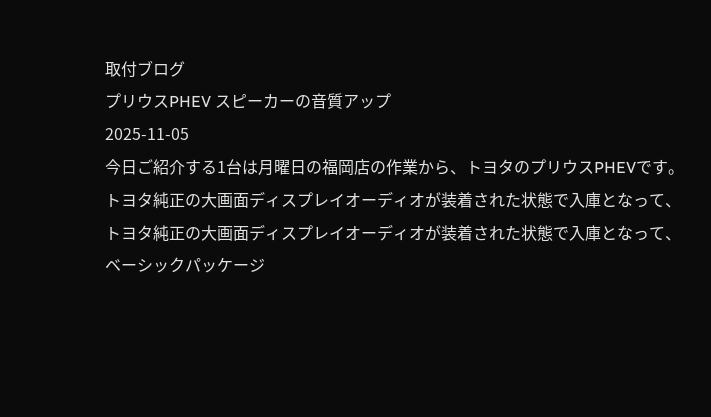取付ブログ
プリウスPHEV スピーカーの音質アップ
2025-11-05
今日ご紹介する1台は月曜日の福岡店の作業から、トヨタのプリウスPHEVです。
トヨタ純正の大画面ディスプレイオーディオが装着された状態で入庫となって、
トヨタ純正の大画面ディスプレイオーディオが装着された状態で入庫となって、
ベーシックパッケージ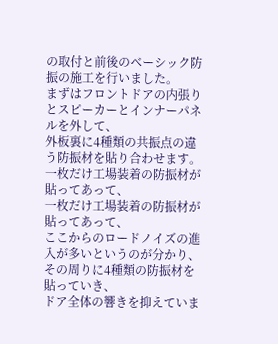の取付と前後のベーシック防振の施工を行いました。
まずはフロントドアの内張りとスピーカーとインナーパネルを外して、
外板裏に4種類の共振点の違う防振材を貼り合わせます。
一枚だけ工場装着の防振材が貼ってあって、
一枚だけ工場装着の防振材が貼ってあって、
ここからのロードノイズの進入が多いというのが分かり、その周りに4種類の防振材を貼っていき、
ドア全体の響きを抑えていま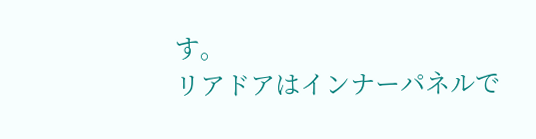す。
リアドアはインナーパネルで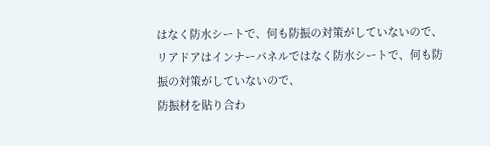はなく防水シートで、何も防振の対策がしていないので、
リアドアはインナーパネルではなく防水シートで、何も防振の対策がしていないので、
防振材を貼り合わ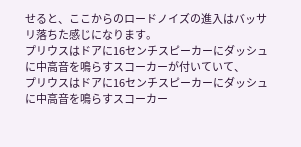せると、ここからのロードノイズの進入はバッサリ落ちた感じになります。
プリウスはドアに16センチスピーカーにダッシュに中高音を鳴らすスコーカーが付いていて、
プリウスはドアに16センチスピーカーにダッシュに中高音を鳴らすスコーカー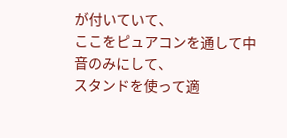が付いていて、
ここをピュアコンを通して中音のみにして、
スタンドを使って適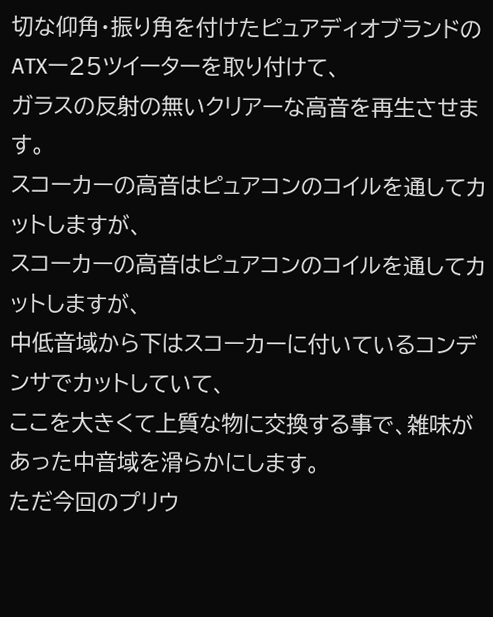切な仰角・振り角を付けたピュアディオブランドのATXー25ツイーターを取り付けて、
ガラスの反射の無いクリアーな高音を再生させます。
スコーカーの高音はピュアコンのコイルを通してカットしますが、
スコーカーの高音はピュアコンのコイルを通してカットしますが、
中低音域から下はスコーカーに付いているコンデンサでカットしていて、
ここを大きくて上質な物に交換する事で、雑味があった中音域を滑らかにします。
ただ今回のプリウ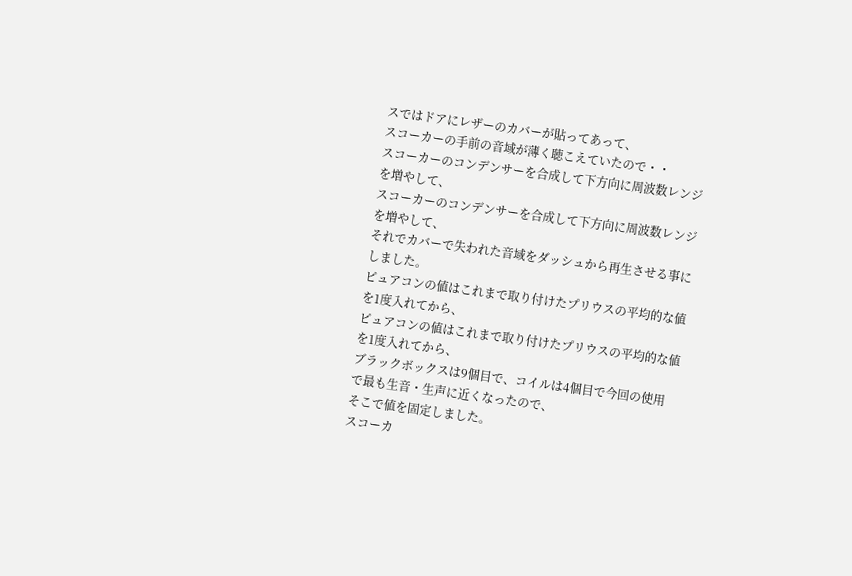スではドアにレザーのカバーが貼ってあって、
スコーカーの手前の音域が薄く聴こえていたので・・
スコーカーのコンデンサーを合成して下方向に周波数レンジを増やして、
スコーカーのコンデンサーを合成して下方向に周波数レンジを増やして、
それでカバーで失われた音域をダッシュから再生させる事にしました。
ピュアコンの値はこれまで取り付けたプリウスの平均的な値を1度入れてから、
ピュアコンの値はこれまで取り付けたプリウスの平均的な値を1度入れてから、
ブラックボックスは9個目で、コイルは4個目で今回の使用で最も生音・生声に近くなったので、
そこで値を固定しました。
スコーカ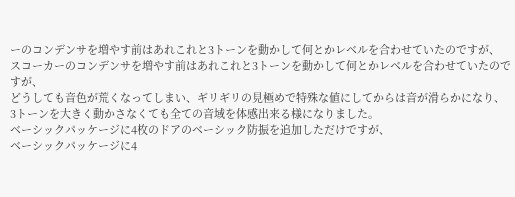ーのコンデンサを増やす前はあれこれと3トーンを動かして何とかレベルを合わせていたのですが、
スコーカーのコンデンサを増やす前はあれこれと3トーンを動かして何とかレベルを合わせていたのですが、
どうしても音色が荒くなってしまい、ギリギリの見極めで特殊な値にしてからは音が滑らかになり、
3トーンを大きく動かさなくても全ての音域を体感出来る様になりました。
ベーシックパッケージに4枚のドアのベーシック防振を追加しただけですが、
ベーシックパッケージに4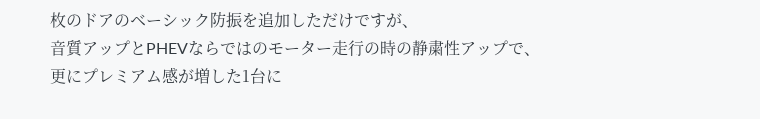枚のドアのベーシック防振を追加しただけですが、
音質アップとPHEVならではのモーター走行の時の静粛性アップで、
更にプレミアム感が増した1台に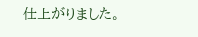仕上がりました。